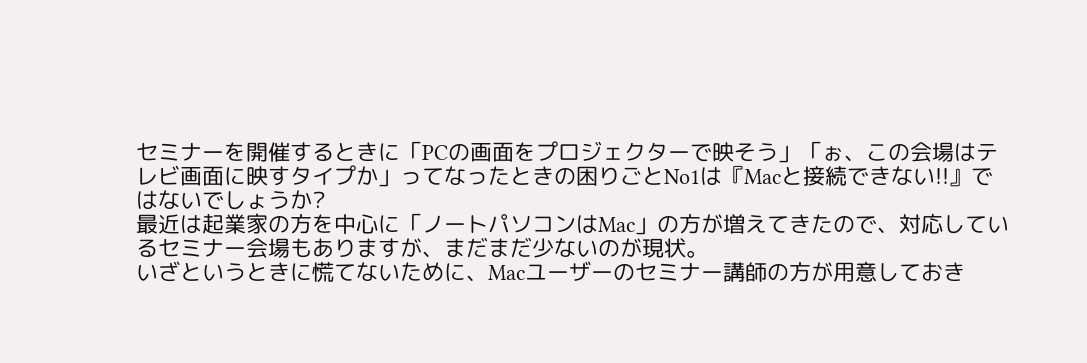セミナーを開催するときに「PCの画面をプロジェクターで映そう」「ぉ、この会場はテレビ画面に映すタイプか」ってなったときの困りごとNo1は『Macと接続できない!!』ではないでしょうか?
最近は起業家の方を中心に「ノートパソコンはMac」の方が増えてきたので、対応しているセミナー会場もありますが、まだまだ少ないのが現状。
いざというときに慌てないために、Macユーザーのセミナー講師の方が用意しておき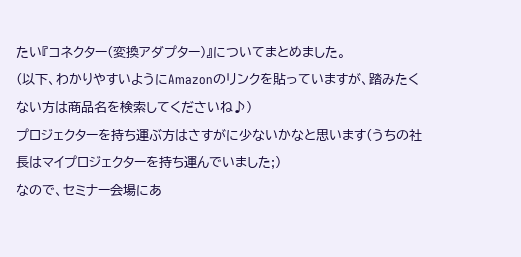たい『コネクター(変換アダプター)』についてまとめました。
(以下、わかりやすいようにAmazonのリンクを貼っていますが、踏みたくない方は商品名を検索してくださいね♪)
プロジェクターを持ち運ぶ方はさすがに少ないかなと思います(うちの社長はマイプロジェクターを持ち運んでいました;)
なので、セミナー会場にあ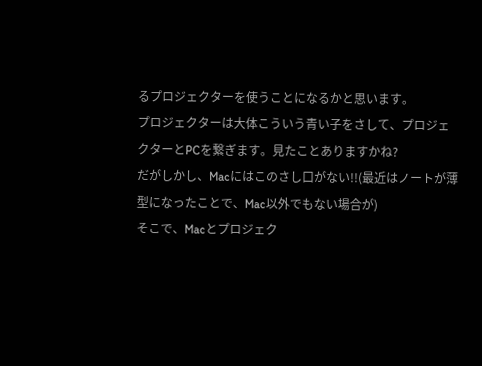るプロジェクターを使うことになるかと思います。
プロジェクターは大体こういう青い子をさして、プロジェクターとPCを繋ぎます。見たことありますかね?
だがしかし、Macにはこのさし口がない!!(最近はノートが薄型になったことで、Mac以外でもない場合が)
そこで、Macとプロジェク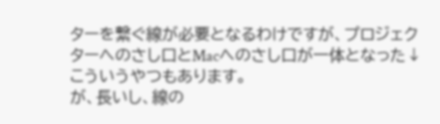ターを繋ぐ線が必要となるわけですが、プロジェクターへのさし口とMacへのさし口が一体となった↓こういうやつもあります。
が、長いし、線の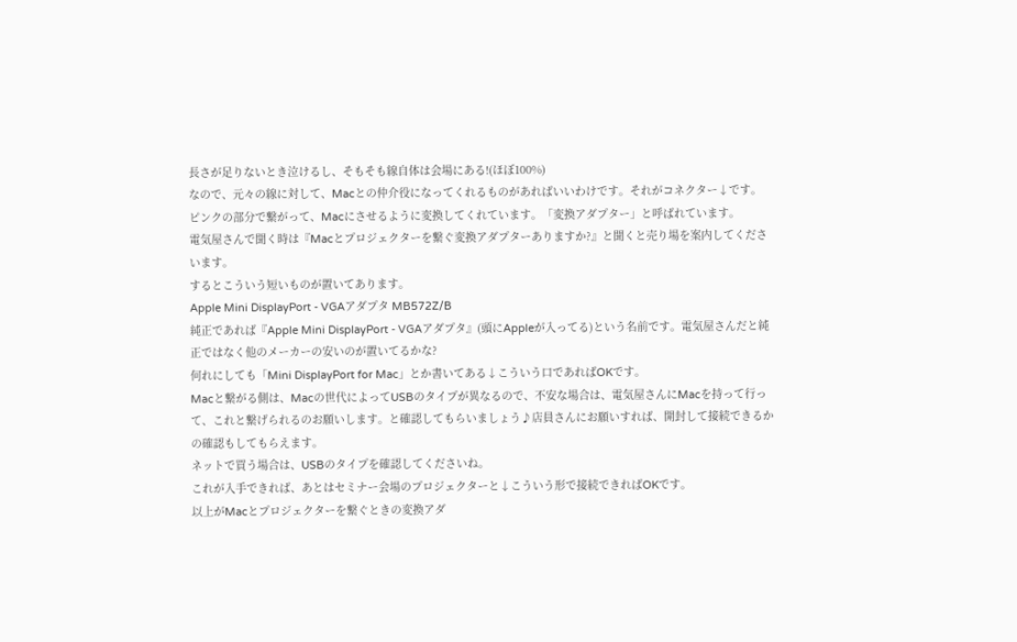長さが足りないとき泣けるし、そもそも線自体は会場にある!(ほぼ100%)
なので、元々の線に対して、Macとの仲介役になってくれるものがあればいいわけです。それがコネクター↓です。
ピンクの部分で繋がって、Macにさせるように変換してくれています。「変換アダプター」と呼ばれています。
電気屋さんで聞く時は『Macとプロジェクターを繋ぐ変換アダプターありますか?』と聞くと売り場を案内してくださいます。
するとこういう短いものが置いてあります。
Apple Mini DisplayPort - VGAアダプタ MB572Z/B
純正であれば『Apple Mini DisplayPort - VGAアダプタ』(頭にAppleが入ってる)という名前です。電気屋さんだと純正ではなく他のメーカーの安いのが置いてるかな?
何れにしても「Mini DisplayPort for Mac」とか書いてある↓こういう口であればOKです。
Macと繋がる側は、Macの世代によってUSBのタイプが異なるので、不安な場合は、電気屋さんにMacを持って行って、これと繋げられるのお願いします。と確認してもらいましょう♪店員さんにお願いすれば、開封して接続できるかの確認もしてもらえます。
ネットで買う場合は、USBのタイプを確認してくださいね。
これが入手できれば、あとはセミナー会場のプロジェクターと↓こういう形で接続できればOKです。
以上がMacとプロジェクターを繋ぐときの変換アダ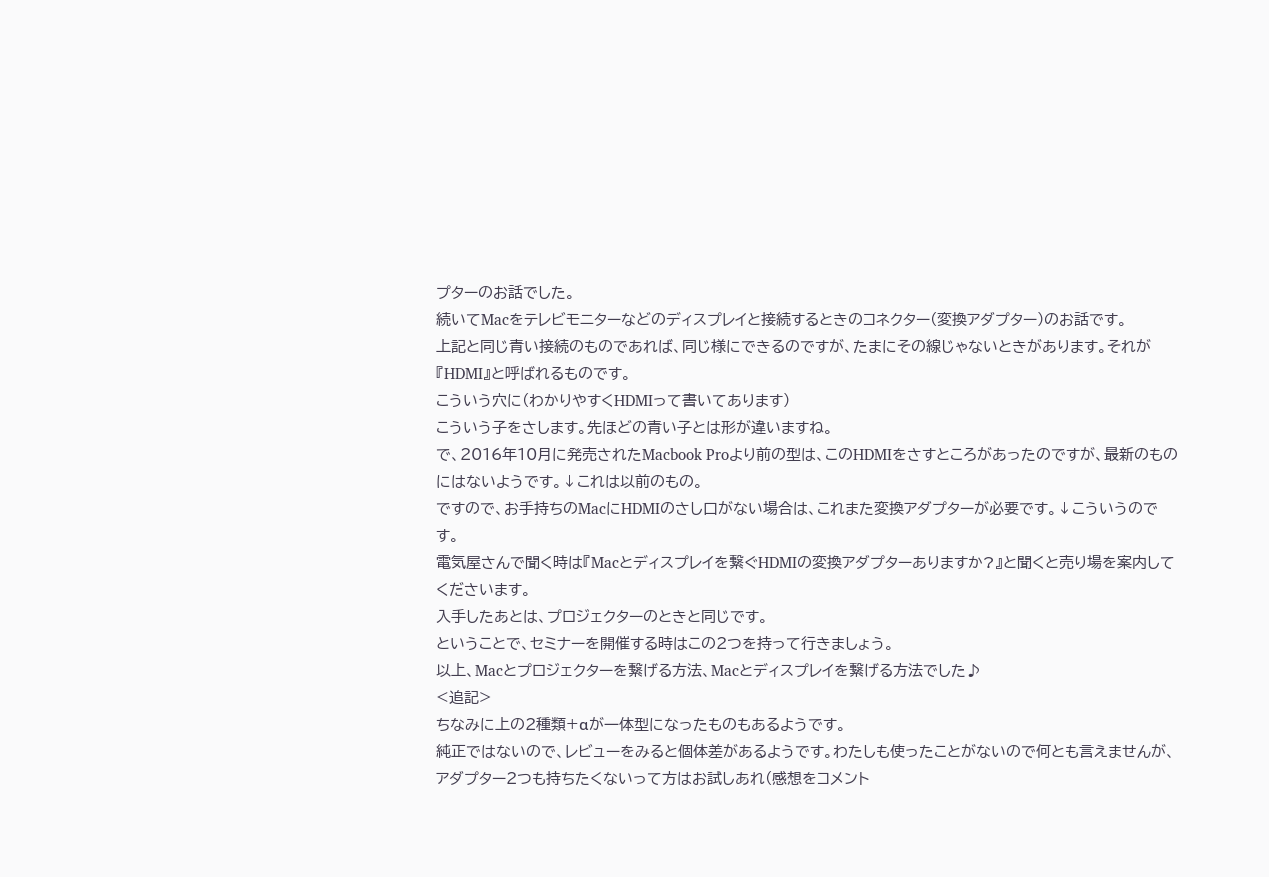プターのお話でした。
続いてMacをテレビモニターなどのディスプレイと接続するときのコネクター(変換アダプター)のお話です。
上記と同じ青い接続のものであれば、同じ様にできるのですが、たまにその線じゃないときがあります。それが『HDMI』と呼ばれるものです。
こういう穴に(わかりやすくHDMIって書いてあります)
こういう子をさします。先ほどの青い子とは形が違いますね。
で、2016年10月に発売されたMacbook Proより前の型は、このHDMIをさすところがあったのですが、最新のものにはないようです。↓これは以前のもの。
ですので、お手持ちのMacにHDMIのさし口がない場合は、これまた変換アダプターが必要です。↓こういうのです。
電気屋さんで聞く時は『Macとディスプレイを繋ぐHDMIの変換アダプターありますか?』と聞くと売り場を案内してくださいます。
入手したあとは、プロジェクターのときと同じです。
ということで、セミナーを開催する時はこの2つを持って行きましょう。
以上、Macとプロジェクターを繋げる方法、Macとディスプレイを繋げる方法でした♪
<追記>
ちなみに上の2種類+αが一体型になったものもあるようです。
純正ではないので、レビューをみると個体差があるようです。わたしも使ったことがないので何とも言えませんが、アダプター2つも持ちたくないって方はお試しあれ(感想をコメント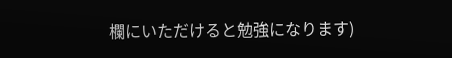欄にいただけると勉強になります)